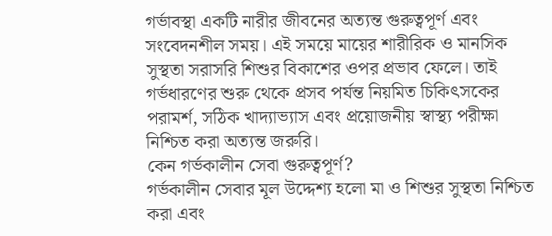গর্ভাবস্থা একটি নারীর জীবনের অত্যন্ত গুরুত্বপূর্ণ এবং সংবেদনশীল সময়। এই সময়ে মায়ের শারীরিক ও মানসিক সুস্থতা সরাসরি শিশুর বিকাশের ওপর প্রভাব ফেলে। তাই গর্ভধারণের শুরু থেকে প্রসব পর্যন্ত নিয়মিত চিকিৎসকের পরামর্শ, সঠিক খাদ্যাভ্যাস এবং প্রয়োজনীয় স্বাস্থ্য পরীক্ষা নিশ্চিত করা অত্যন্ত জরুরি।
কেন গর্ভকালীন সেবা গুরুত্বপূর্ণ?
গর্ভকালীন সেবার মূল উদ্দেশ্য হলো মা ও শিশুর সুস্থতা নিশ্চিত করা এবং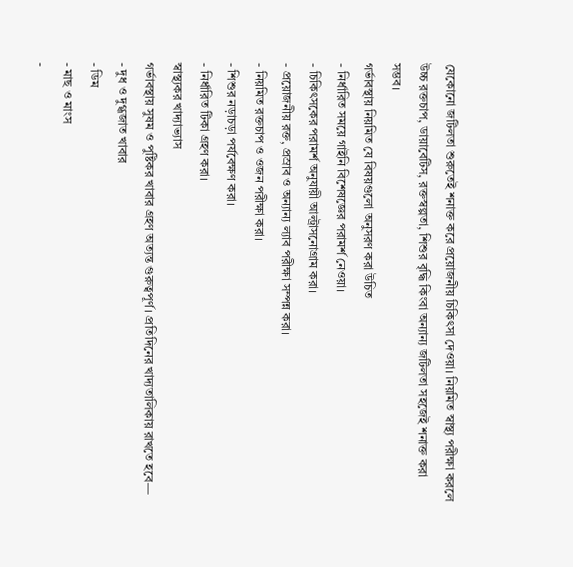যেকোনো জটিলতা শুরুতেই শনাক্ত করে প্রয়োজনীয় চিকিৎসা দেওয়া। নিয়মিত স্বাস্থ্য পরীক্ষা করলে উচ্চ রক্তচাপ, ডায়াবেটিস, রক্তস্বল্পতা, শিশুর বৃদ্ধি কিংবা অন্যান্য জটিলতা সহজেই শনাক্ত করা সম্ভব।
গর্ভাবস্থায় নিয়মিত যে বিষয়গুলো অনুসরণ করা উচিত
- নির্ধারিত সময়ে গাইনি বিশেষজ্ঞের পরামর্শ নেওয়া।
- চিকিৎসকের পরামর্শ অনুযায়ী আল্ট্রাসনোগ্রাম করা।
- প্রয়োজনীয় রক্ত, প্রস্রাব ও অন্যান্য ল্যাব পরীক্ষা সম্পন্ন করা।
- নিয়মিত রক্তচাপ ও ওজন পরীক্ষা করা।
- শিশুর নড়াচড়া পর্যবেক্ষণ করা।
- নির্ধারিত টিকা গ্রহণ করা।
স্বাস্থ্যকর খাদ্যাভ্যাস
গর্ভাবস্থায় সুষম ও পুষ্টিকর খাবার গ্রহণ অত্যন্ত গুরুত্বপূর্ণ। প্রতিদিনের খাদ্যতালিকায় রাখতে হবে—
- দুধ ও দুগ্ধজাত খাবার
- ডিম
- মাছ ও মাংস
-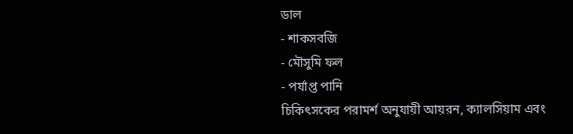ডাল
- শাকসবজি
- মৌসুমি ফল
- পর্যাপ্ত পানি
চিকিৎসকের পরামর্শ অনুযায়ী আয়রন, ক্যালসিয়াম এবং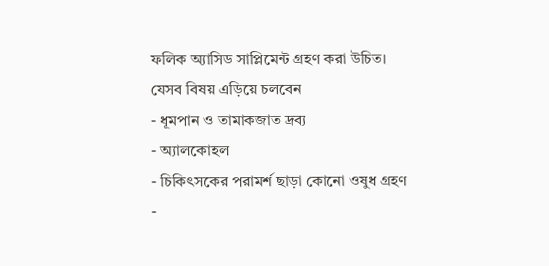ফলিক অ্যাসিড সাপ্লিমেন্ট গ্রহণ করা উচিত।
যেসব বিষয় এড়িয়ে চলবেন
- ধূমপান ও তামাকজাত দ্রব্য
- অ্যালকোহল
- চিকিৎসকের পরামর্শ ছাড়া কোনো ওষুধ গ্রহণ
-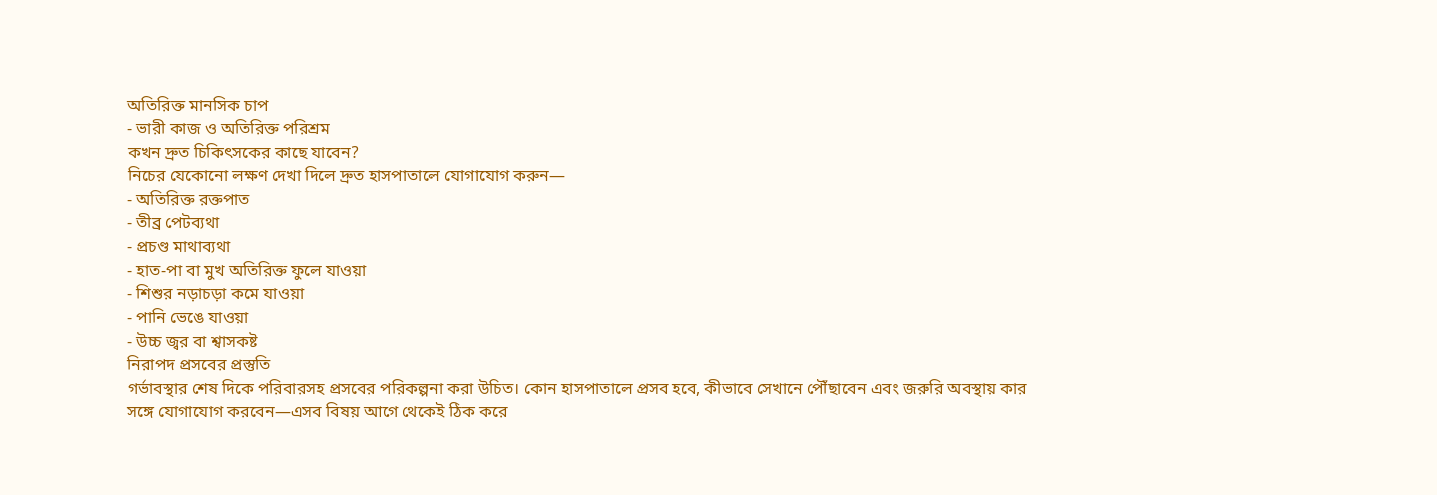অতিরিক্ত মানসিক চাপ
- ভারী কাজ ও অতিরিক্ত পরিশ্রম
কখন দ্রুত চিকিৎসকের কাছে যাবেন?
নিচের যেকোনো লক্ষণ দেখা দিলে দ্রুত হাসপাতালে যোগাযোগ করুন—
- অতিরিক্ত রক্তপাত
- তীব্র পেটব্যথা
- প্রচণ্ড মাথাব্যথা
- হাত-পা বা মুখ অতিরিক্ত ফুলে যাওয়া
- শিশুর নড়াচড়া কমে যাওয়া
- পানি ভেঙে যাওয়া
- উচ্চ জ্বর বা শ্বাসকষ্ট
নিরাপদ প্রসবের প্রস্তুতি
গর্ভাবস্থার শেষ দিকে পরিবারসহ প্রসবের পরিকল্পনা করা উচিত। কোন হাসপাতালে প্রসব হবে, কীভাবে সেখানে পৌঁছাবেন এবং জরুরি অবস্থায় কার সঙ্গে যোগাযোগ করবেন—এসব বিষয় আগে থেকেই ঠিক করে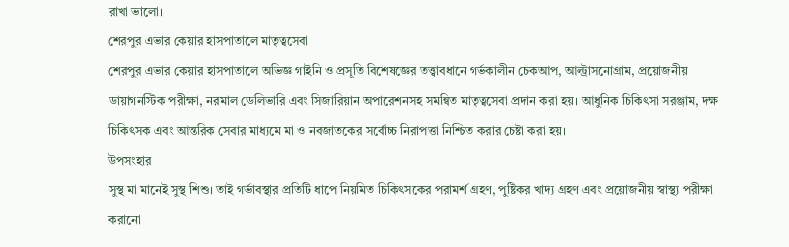রাখা ভালো।
শেরপুর এভার কেয়ার হাসপাতালে মাতৃত্বসেবা
শেরপুর এভার কেয়ার হাসপাতালে অভিজ্ঞ গাইনি ও প্রসূতি বিশেষজ্ঞের তত্ত্বাবধানে গর্ভকালীন চেকআপ, আল্ট্রাসনোগ্রাম, প্রয়োজনীয় ডায়াগনস্টিক পরীক্ষা, নরমাল ডেলিভারি এবং সিজারিয়ান অপারেশনসহ সমন্বিত মাতৃত্বসেবা প্রদান করা হয়। আধুনিক চিকিৎসা সরঞ্জাম, দক্ষ চিকিৎসক এবং আন্তরিক সেবার মাধ্যমে মা ও নবজাতকের সর্বোচ্চ নিরাপত্তা নিশ্চিত করার চেষ্টা করা হয়।
উপসংহার
সুস্থ মা মানেই সুস্থ শিশু। তাই গর্ভাবস্থার প্রতিটি ধাপে নিয়মিত চিকিৎসকের পরামর্শ গ্রহণ, পুষ্টিকর খাদ্য গ্রহণ এবং প্রয়োজনীয় স্বাস্থ্য পরীক্ষা করানো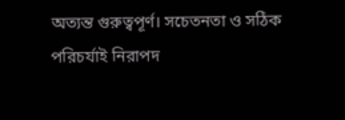অত্যন্ত গুরুত্বপূর্ণ। সচেতনতা ও সঠিক পরিচর্যাই নিরাপদ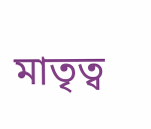মাতৃত্ব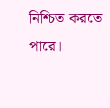নিশ্চিত করতে পারে।